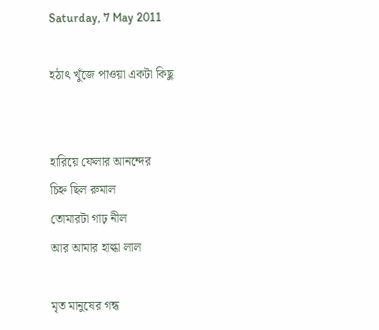Saturday, 7 May 2011

হঠাৎ খুঁজে পাওয়া একটা কিছু


হারিয়ে ফেলার আনন্দের
চিহ্ন ছিল রুমাল
তোমারটা গাঢ় নীল
আর আমার হাল্কা লাল

মৃত মানুষের গন্ধ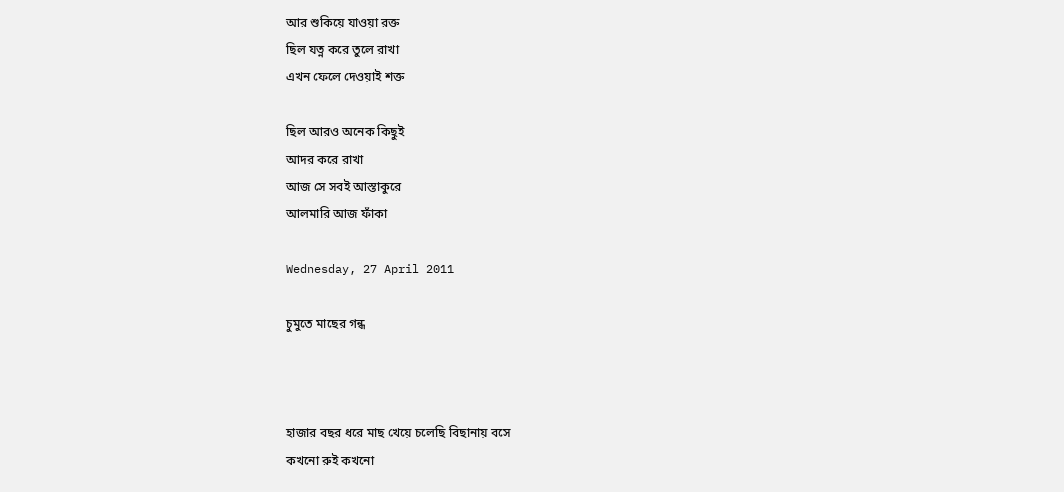আর শুকিয়ে যাওয়া রক্ত
ছিল যত্ন করে তুলে রাখা
এখন ফেলে দেওয়াই শক্ত

ছিল আরও অনেক কিছুই
আদর করে রাখা
আজ সে সবই আস্তাকুরে
আলমারি আজ ফাঁকা

Wednesday, 27 April 2011

চুমুতে মাছের গন্ধ



হাজার বছর ধরে মাছ খেয়ে চলেছি বিছানায় বসে
কখনো রুই কখনো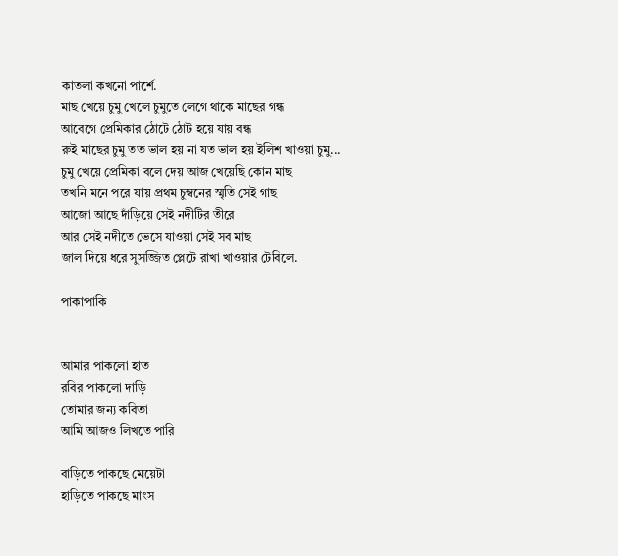কাতলা কখনো পার্শে.
মাছ খেয়ে চুমু খেলে চুমুতে লেগে থাকে মাছের গন্ধ
আবেগে প্রেমিকার ঠোটে ঠোট হয়ে যায় বন্ধ
রুই মাছের চুমু তত ভাল হয় না যত ভাল হয় ইলিশ খাওয়া চুমু...
চুমু খেয়ে প্রেমিকা বলে দেয় আজ খেয়েছি কোন মাছ
তখনি মনে পরে যায় প্রথম চুম্বনের স্মৃতি সেই গাছ
আজো আছে দাঁড়িয়ে সেই নদীটির তীরে
আর সেই নদীতে ভেসে যাওয়া সেই সব মাছ
জাল দিয়ে ধরে সুসজ্জিত প্লেটে রাখা খাওয়ার টেবিলে.

পাকাপাকি


আমার পাকলো হাত
রবির পাকলো দাড়ি
তোমার জন্য কবিতা
আমি আজও লিখতে পারি

বাড়িতে পাকছে মেয়েটা
হাড়িতে পাকছে মাংস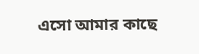এসো আমার কাছে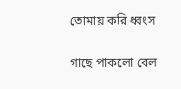তোমায় করি ধ্বংস

গাছে পাকলো বেল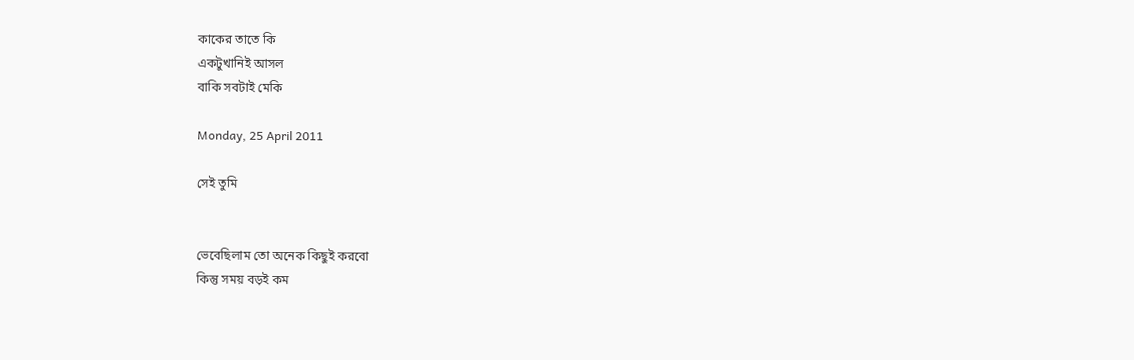কাকের তাতে কি
একটুখানিই আসল
বাকি সবটাই মেকি

Monday, 25 April 2011

সেই তুমি


ভেবেছিলাম তো অনেক কিছুই করবো
কিন্তু সময় বড়ই কম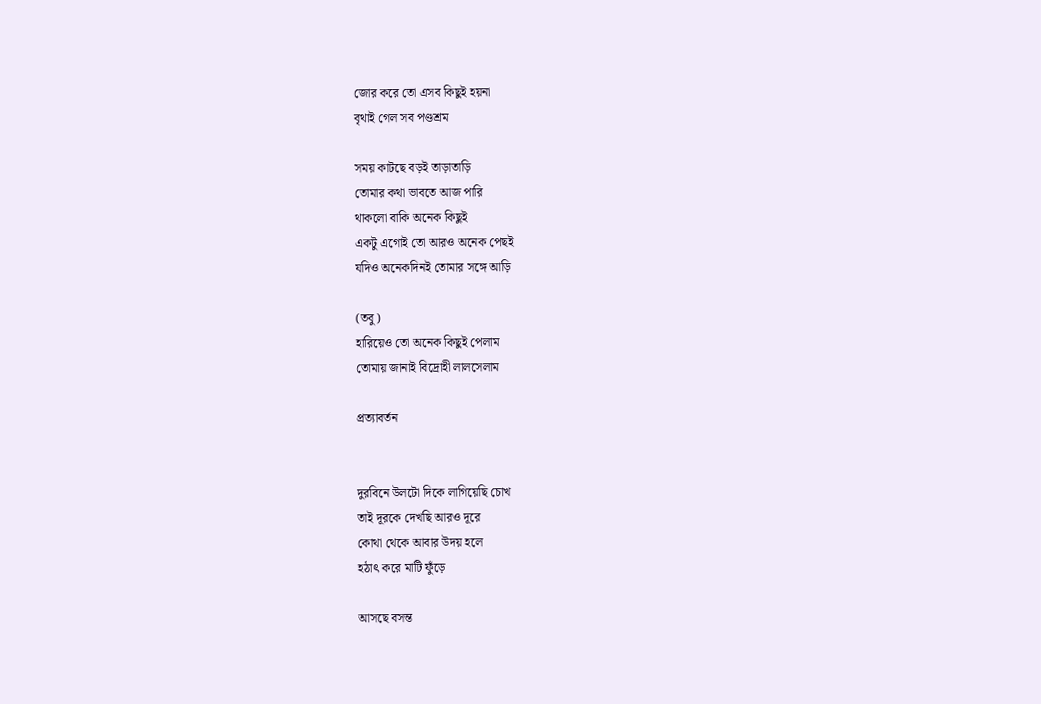জোর করে তো এসব কিছুই হয়না
বৃথাই গেল সব পণ্ডশ্রম

সময় কাটছে বড়ই তাড়াতাড়ি
তোমার কথা ভাবতে আজ পারি
থাকলো বাকি অনেক কিছুই
একটু এগোই তো আরও অনেক পেছই
যদিও অনেকদিনই তোমার সঙ্গে আড়ি

(তবু)
হারিয়েও তো অনেক কিছুই পেলাম
তোমায় জানাই বিদ্রোহী লালসেলাম

প্রত্যাবর্তন


দুরবিনে উলটো দিকে লাগিয়েছি চোখ
তাই দূরকে দেখছি আরও দূরে
কোথা থেকে আবার উদয় হলে
হঠাৎ করে মাটি ফুঁড়ে

আসছে বসন্ত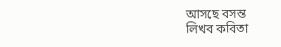আসছে বসন্ত
লিখব কবিতা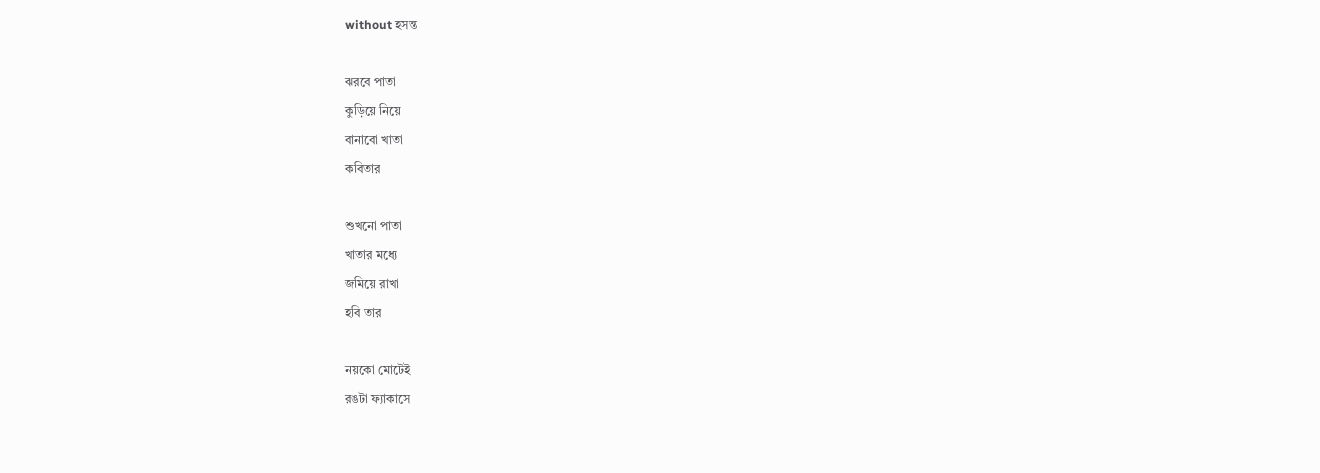without হসন্ত

ঝরবে পাতা
কুড়িয়ে নিয়ে
বানাবো খাতা
কবিতার

শুখনো পাতা
খাতার মধ্যে
জমিয়ে রাখা
হবি তার

নয়কো মোটেই
রঙটা ফ্যাকাসে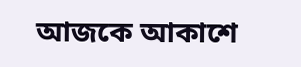আজকে আকাশে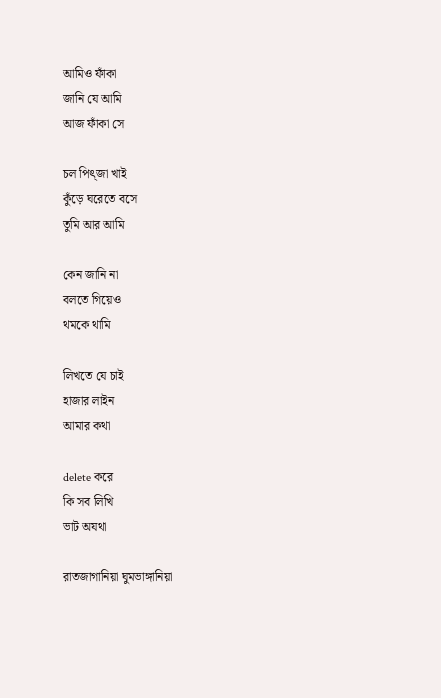আমিও ফাঁকা
জানি যে আমি
আজ ফাঁকা সে

চল পিৎ্জা খাই
কুঁড়ে ঘরেতে বসে
তুমি আর আমি

কেন জানি না
বলতে গিয়েও
থমকে থামি

লিখতে যে চাই
হাজার লাইন
আমার কথা

delete করে
কি সব লিখি
ভাট অযথা

রাতজাগানিয়া ঘুমভাঙ্গানিয়া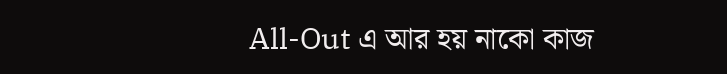All-Out এ আর হয় নাকো কাজ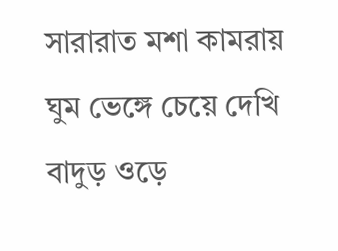সারারাত মশা কামরায়
ঘুম ভেঙ্গে চেয়ে দেখি
বাদুড় ওড়ে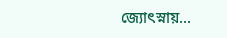জ্যোৎস্নায়...